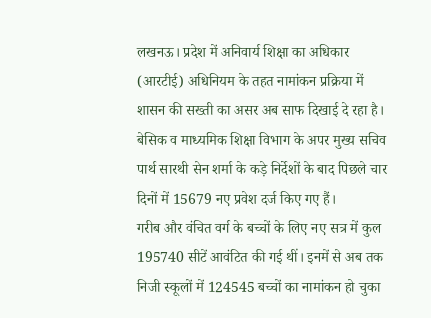लखनऊ। प्रदेश में अनिवार्य शिक्षा का अधिकार (आरटीई) अधिनियम के तहत नामांकन प्रक्रिया में शासन की सख्ती का असर अब साफ दिखाई दे रहा है। बेसिक व माध्यमिक शिक्षा विभाग के अपर मुख्य सचिव पार्थ सारथी सेन शर्मा के कड़े निर्देशों के बाद पिछले चार दिनों में 15679 नए प्रवेश दर्ज किए गए हैं।
गरीब और वंचित वर्ग के बच्चों के लिए नए सत्र में कुल 195740 सीटें आवंटित की गई थीं। इनमें से अब तक निजी स्कूलों में 124545 बच्चों का नामांकन हो चुका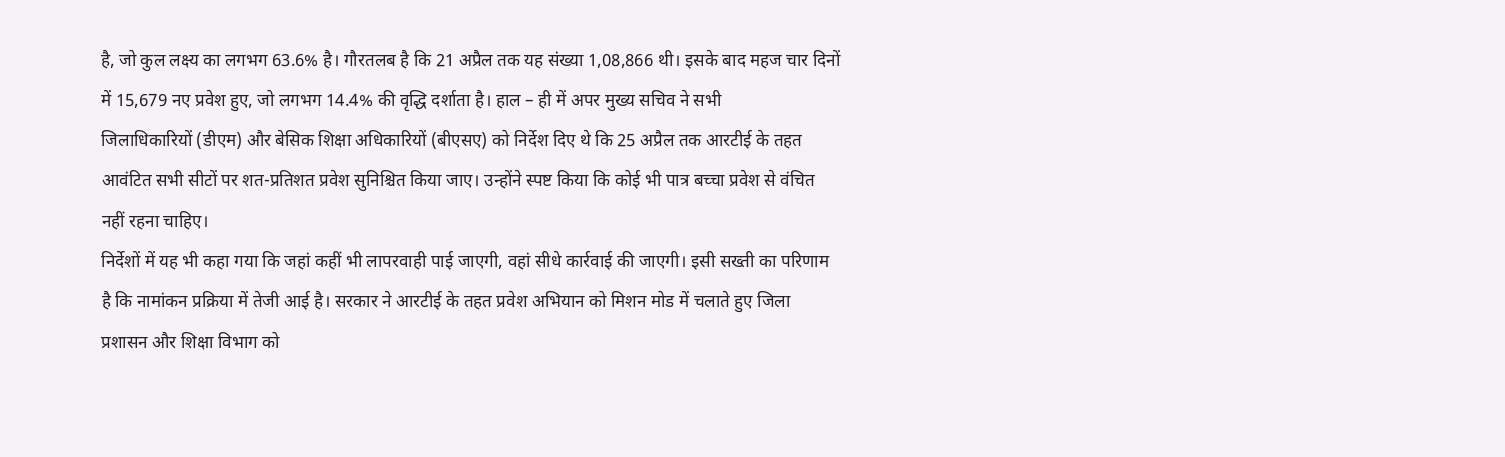है, जो कुल लक्ष्य का लगभग 63.6% है। गौरतलब है कि 21 अप्रैल तक यह संख्या 1,08,866 थी। इसके बाद महज चार दिनों में 15,679 नए प्रवेश हुए, जो लगभग 14.4% की वृद्धि दर्शाता है। हाल – ही में अपर मुख्य सचिव ने सभी
जिलाधिकारियों (डीएम) और बेसिक शिक्षा अधिकारियों (बीएसए) को निर्देश दिए थे कि 25 अप्रैल तक आरटीई के तहत आवंटित सभी सीटों पर शत-प्रतिशत प्रवेश सुनिश्चित किया जाए। उन्होंने स्पष्ट किया कि कोई भी पात्र बच्चा प्रवेश से वंचित नहीं रहना चाहिए।
निर्देशों में यह भी कहा गया कि जहां कहीं भी लापरवाही पाई जाएगी, वहां सीधे कार्रवाई की जाएगी। इसी सख्ती का परिणाम है कि नामांकन प्रक्रिया में तेजी आई है। सरकार ने आरटीई के तहत प्रवेश अभियान को मिशन मोड में चलाते हुए जिला प्रशासन और शिक्षा विभाग को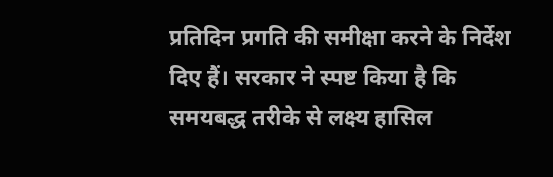प्रतिदिन प्रगति की समीक्षा करने के निर्देश दिए हैं। सरकार ने स्पष्ट किया है कि समयबद्ध तरीके से लक्ष्य हासिल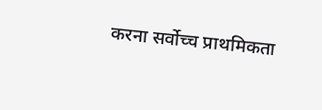करना सर्वोच्च प्राथमिकता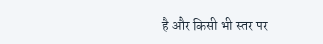है और किसी भी स्तर पर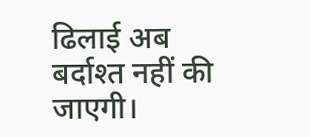ढिलाई अब बर्दाश्त नहीं की जाएगी।